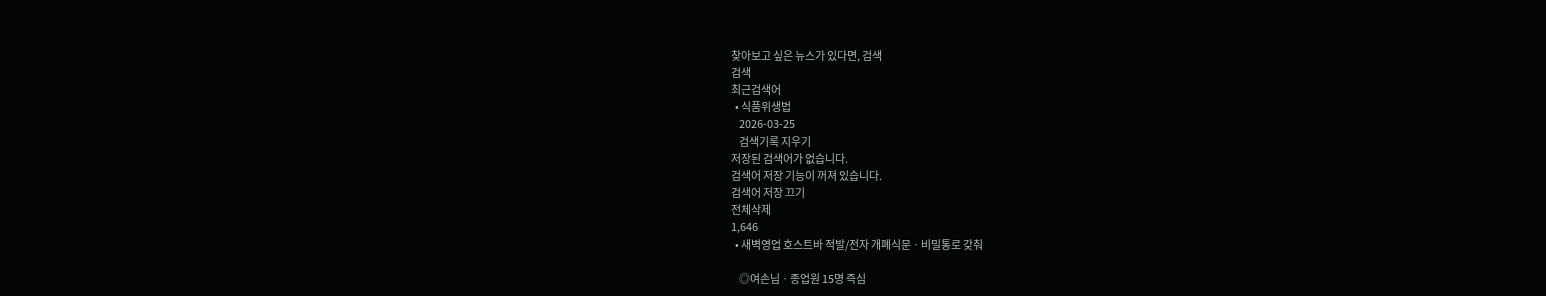찾아보고 싶은 뉴스가 있다면, 검색
검색
최근검색어
  • 식품위생법
    2026-03-25
    검색기록 지우기
저장된 검색어가 없습니다.
검색어 저장 기능이 꺼져 있습니다.
검색어 저장 끄기
전체삭제
1,646
  • 새벽영업 호스트바 적발/전자 개폐식문ㆍ비밀통로 갖춰

    ◎여손님ㆍ종업원 15명 즉심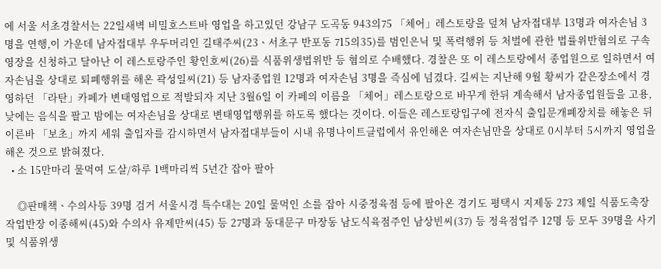에 서울 서초경찰서는 22일새벽 비밀호스트바 영업을 하고있던 강남구 도곡동 943의75 「체어」레스토랑을 덮쳐 남자접대부 13명과 여자손님 3명을 연행,이 가운데 남자접대부 우두머리인 길태주씨(23ㆍ서초구 반포동 715의35)를 범인은닉 및 폭력행위 등 처벌에 관한 법률위반혐의로 구속영장을 신청하고 달아난 이 레스토랑주인 황인호씨(26)를 식품위생법위반 등 혐의로 수배했다. 경찰은 또 이 레스토랑에서 종업원으로 일하면서 여자손님을 상대로 퇴폐행위를 해온 곽성일씨(21) 등 남자종업원 12명과 여자손님 3명을 즉심에 넘겼다. 길씨는 지난해 9월 황씨가 같은장소에서 경영하던 「라탄」카페가 변태영업으로 적발되자 지난 3월6일 이 카페의 이름을 「체어」레스토랑으로 바꾸게 한뒤 계속해서 남자종업원들을 고용,낮에는 음식을 팔고 밤에는 여자손님을 상대로 변태영업행위를 하도록 했다는 것이다. 이들은 레스토랑입구에 전자식 출입문개폐장치를 해놓은 뒤 이른바 「보초」까지 세워 출입자를 감시하면서 남자접대부들이 시내 유명나이트클럽에서 유인해온 여자손님만을 상대로 0시부터 5시까지 영업을 해온 것으로 밝혀졌다.
  • 소 15만마리 물먹여 도살/하루 1백마리씩 5년간 잡아 팔아

    ◎판매책ㆍ수의사등 39명 검거 서울시경 특수대는 20일 물먹인 소를 잡아 시중정육점 등에 팔아온 경기도 평택시 지제동 273 제일 식품도축장 작업반장 이종해씨(45)와 수의사 유제만씨(45) 등 27명과 동대문구 마장동 남도식육점주인 남상빈씨(37) 등 정육점업주 12명 등 모두 39명을 사기 및 식품위생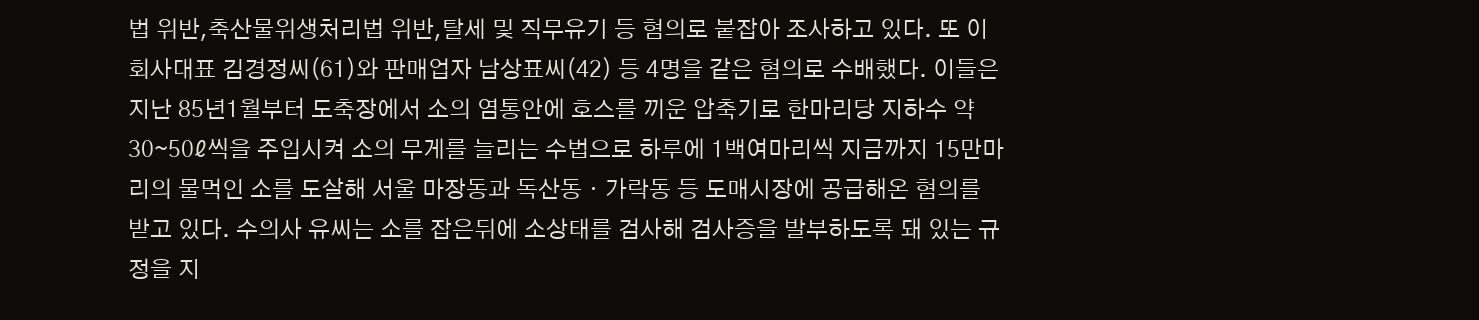법 위반,축산물위생처리법 위반,탈세 및 직무유기 등 혐의로 붙잡아 조사하고 있다. 또 이 회사대표 김경정씨(61)와 판매업자 남상표씨(42) 등 4명을 같은 혐의로 수배했다. 이들은 지난 85년1월부터 도축장에서 소의 염통안에 호스를 끼운 압축기로 한마리당 지하수 약 30∼50ℓ씩을 주입시켜 소의 무게를 늘리는 수법으로 하루에 1백여마리씩 지금까지 15만마리의 물먹인 소를 도살해 서울 마장동과 독산동ㆍ가락동 등 도매시장에 공급해온 혐의를 받고 있다. 수의사 유씨는 소를 잡은뒤에 소상태를 검사해 검사증을 발부하도록 돼 있는 규정을 지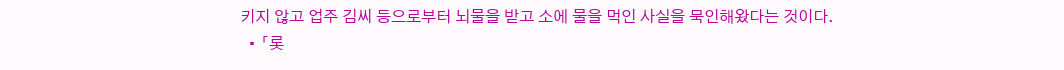키지 않고 업주 김씨 등으로부터 뇌물을 받고 소에 물을 먹인 사실을 묵인해왔다는 것이다.
  • 「롯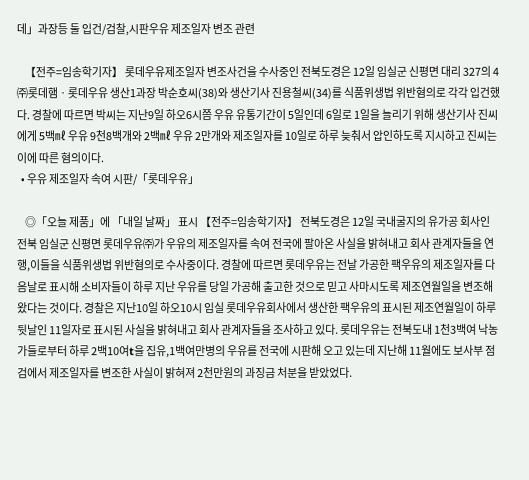데」과장등 둘 입건/검찰,시판우유 제조일자 변조 관련

    【전주=임송학기자】 롯데우유제조일자 변조사건을 수사중인 전북도경은 12일 임실군 신평면 대리 327의 4 ㈜롯데햄ㆍ롯데우유 생산1과장 박순호씨(38)와 생산기사 진용철씨(34)를 식품위생법 위반혐의로 각각 입건했다. 경찰에 따르면 박씨는 지난9일 하오6시쯤 우유 유통기간이 5일인데 6일로 1일을 늘리기 위해 생산기사 진씨에게 5백㎖ 우유 9천8백개와 2백㎖ 우유 2만개와 제조일자를 10일로 하루 늦춰서 압인하도록 지시하고 진씨는 이에 따른 혐의이다.
  • 우유 제조일자 속여 시판/「롯데우유」

    ◎「오늘 제품」에 「내일 날짜」 표시 【전주=임송학기자】 전북도경은 12일 국내굴지의 유가공 회사인 전북 임실군 신평면 롯데우유㈜가 우유의 제조일자를 속여 전국에 팔아온 사실을 밝혀내고 회사 관계자들을 연행,이들을 식품위생법 위반혐의로 수사중이다. 경찰에 따르면 롯데우유는 전날 가공한 팩우유의 제조일자를 다음날로 표시해 소비자들이 하루 지난 우유를 당일 가공해 출고한 것으로 믿고 사마시도록 제조연월일을 변조해왔다는 것이다. 경찰은 지난10일 하오10시 임실 롯데우유회사에서 생산한 팩우유의 표시된 제조연월일이 하루뒷날인 11일자로 표시된 사실을 밝혀내고 회사 관계자들을 조사하고 있다. 롯데우유는 전북도내 1천3백여 낙농가들로부터 하루 2백10여t을 집유,1백여만병의 우유를 전국에 시판해 오고 있는데 지난해 11월에도 보사부 점검에서 제조일자를 변조한 사실이 밝혀져 2천만원의 과징금 처분을 받았었다.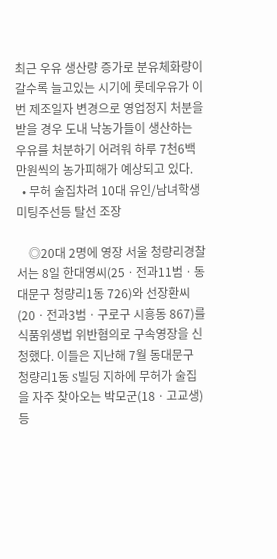최근 우유 생산량 증가로 분유체화량이 갈수록 늘고있는 시기에 롯데우유가 이번 제조일자 변경으로 영업정지 처분을받을 경우 도내 낙농가들이 생산하는 우유를 처분하기 어려워 하루 7천6백만원씩의 농가피해가 예상되고 있다.
  • 무허 술집차려 10대 유인/남녀학생 미팅주선등 탈선 조장

    ◎20대 2명에 영장 서울 청량리경찰서는 8일 한대영씨(25ㆍ전과11범ㆍ동대문구 청량리1동 726)와 선장환씨(20ㆍ전과3범ㆍ구로구 시흥동 867)를 식품위생법 위반혐의로 구속영장을 신청했다. 이들은 지난해 7월 동대문구 청량리1동 S빌딩 지하에 무허가 술집을 자주 찾아오는 박모군(18ㆍ고교생) 등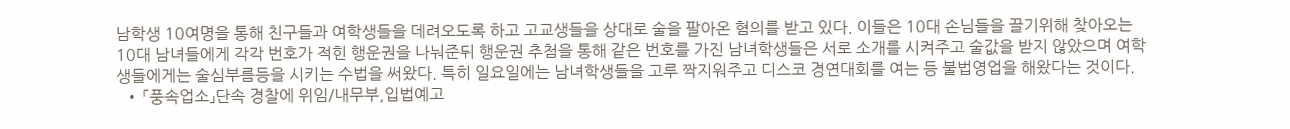남학생 10여명을 통해 친구들과 여학생들을 데려오도록 하고 고교생들을 상대로 술을 팔아온 혐의를 받고 있다. 이들은 10대 손님들을 끌기위해 찾아오는 10대 남녀들에게 각각 번호가 적힌 행운권을 나눠준뒤 행운권 추첨을 통해 같은 번호를 가진 남녀학생들은 서로 소개를 시켜주고 술값을 받지 않았으며 여학생들에게는 술심부름등을 시키는 수법을 써왔다. 특히 일요일에는 남녀학생들을 고루 짝지워주고 디스코 경연대회를 여는 등 불법영업을 해왔다는 것이다.
  • 「풍속업소」단속 경찰에 위임/내무부,입법예고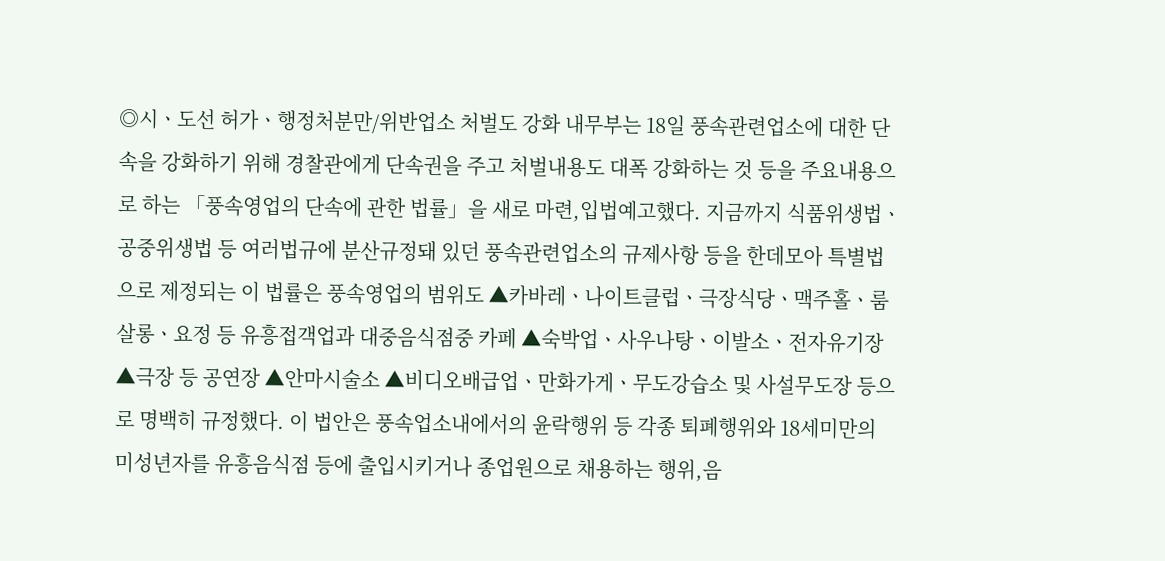◎시ㆍ도선 허가ㆍ행정처분만/위반업소 처벌도 강화 내무부는 18일 풍속관련업소에 대한 단속을 강화하기 위해 경찰관에게 단속권을 주고 처벌내용도 대폭 강화하는 것 등을 주요내용으로 하는 「풍속영업의 단속에 관한 법률」을 새로 마련,입법예고했다. 지금까지 식품위생법ㆍ공중위생법 등 여러법규에 분산규정돼 있던 풍속관련업소의 규제사항 등을 한데모아 특별법으로 제정되는 이 법률은 풍속영업의 범위도 ▲카바레ㆍ나이트클럽ㆍ극장식당ㆍ맥주홀ㆍ룸살롱ㆍ요정 등 유흥접객업과 대중음식점중 카페 ▲숙박업ㆍ사우나탕ㆍ이발소ㆍ전자유기장 ▲극장 등 공연장 ▲안마시술소 ▲비디오배급업ㆍ만화가게ㆍ무도강습소 및 사설무도장 등으로 명백히 규정했다. 이 법안은 풍속업소내에서의 윤락행위 등 각종 퇴폐행위와 18세미만의 미성년자를 유흥음식점 등에 출입시키거나 종업원으로 채용하는 행위,음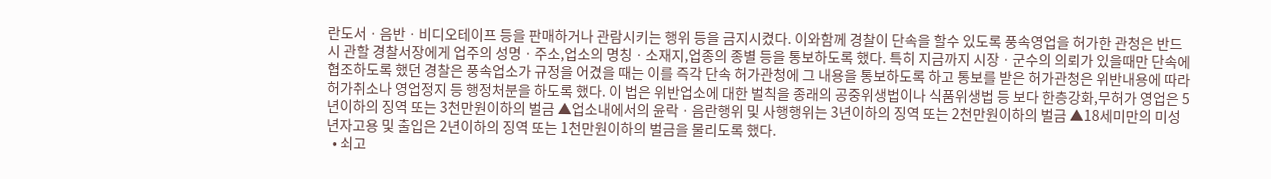란도서ㆍ음반ㆍ비디오테이프 등을 판매하거나 관람시키는 행위 등을 금지시켰다. 이와함께 경찰이 단속을 할수 있도록 풍속영업을 허가한 관청은 반드시 관할 경찰서장에게 업주의 성명ㆍ주소,업소의 명칭ㆍ소재지,업종의 종별 등을 통보하도록 했다. 특히 지금까지 시장ㆍ군수의 의뢰가 있을때만 단속에 협조하도록 했던 경찰은 풍속업소가 규정을 어겼을 때는 이를 즉각 단속 허가관청에 그 내용을 통보하도록 하고 통보를 받은 허가관청은 위반내용에 따라 허가취소나 영업정지 등 행정처분을 하도록 했다. 이 법은 위반업소에 대한 벌칙을 종래의 공중위생법이나 식품위생법 등 보다 한층강화,무허가 영업은 5년이하의 징역 또는 3천만원이하의 벌금 ▲업소내에서의 윤락ㆍ음란행위 및 사행행위는 3년이하의 징역 또는 2천만원이하의 벌금 ▲18세미만의 미성년자고용 및 출입은 2년이하의 징역 또는 1천만원이하의 벌금을 물리도록 했다.
  • 쇠고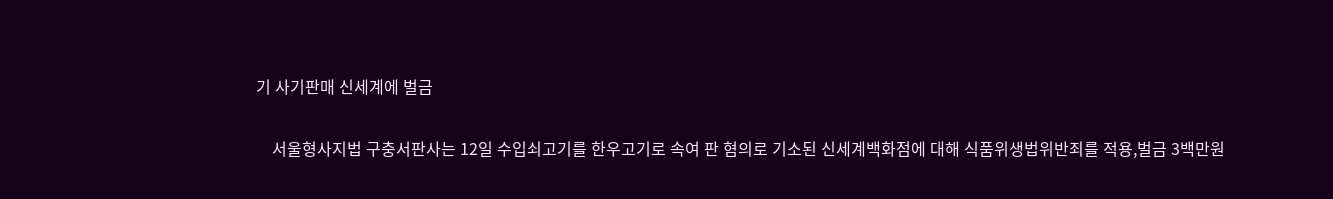기 사기판매 신세계에 벌금

    서울형사지법 구충서판사는 12일 수입쇠고기를 한우고기로 속여 판 혐의로 기소된 신세계백화점에 대해 식품위생법위반죄를 적용,벌금 3백만원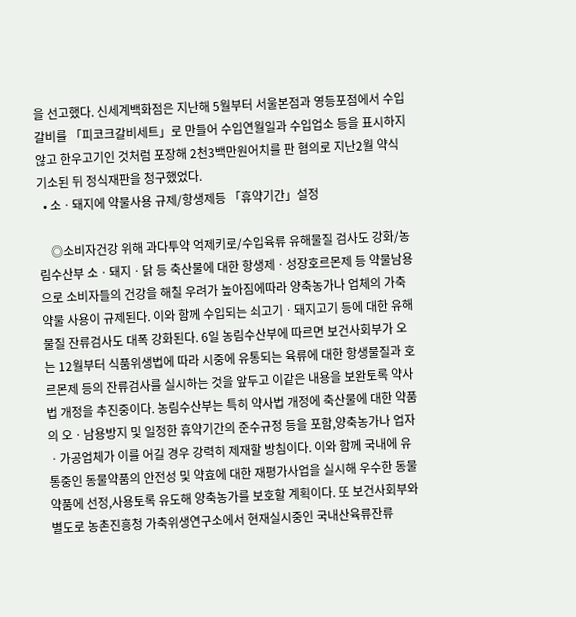을 선고했다. 신세계백화점은 지난해 5월부터 서울본점과 영등포점에서 수입갈비를 「피코크갈비세트」로 만들어 수입연월일과 수입업소 등을 표시하지 않고 한우고기인 것처럼 포장해 2천3백만원어치를 판 혐의로 지난2월 약식기소된 뒤 정식재판을 청구했었다.
  • 소ㆍ돼지에 약물사용 규제/항생제등 「휴약기간」설정

    ◎소비자건강 위해 과다투약 억제키로/수입육류 유해물질 검사도 강화/농림수산부 소ㆍ돼지ㆍ닭 등 축산물에 대한 항생제ㆍ성장호르몬제 등 약물남용으로 소비자들의 건강을 해칠 우려가 높아짐에따라 양축농가나 업체의 가축약물 사용이 규제된다. 이와 함께 수입되는 쇠고기ㆍ돼지고기 등에 대한 유해물질 잔류검사도 대폭 강화된다. 6일 농림수산부에 따르면 보건사회부가 오는 12월부터 식품위생법에 따라 시중에 유통되는 육류에 대한 항생물질과 호르몬제 등의 잔류검사를 실시하는 것을 앞두고 이같은 내용을 보완토록 약사법 개정을 추진중이다. 농림수산부는 특히 약사법 개정에 축산물에 대한 약품의 오ㆍ남용방지 및 일정한 휴약기간의 준수규정 등을 포함,양축농가나 업자ㆍ가공업체가 이를 어길 경우 강력히 제재할 방침이다. 이와 함께 국내에 유통중인 동물약품의 안전성 및 약효에 대한 재평가사업을 실시해 우수한 동물약품에 선정,사용토록 유도해 양축농가를 보호할 계획이다. 또 보건사회부와 별도로 농촌진흥청 가축위생연구소에서 현재실시중인 국내산육류잔류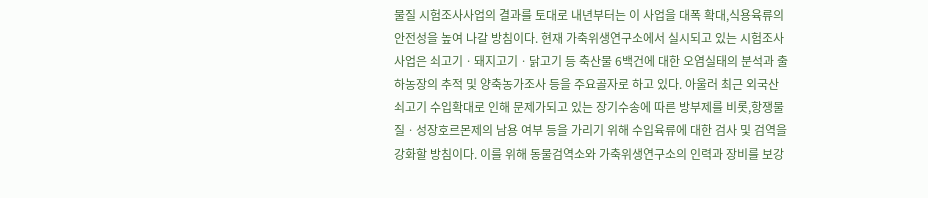물질 시험조사사업의 결과를 토대로 내년부터는 이 사업을 대폭 확대,식용육류의 안전성을 높여 나갈 방침이다. 현재 가축위생연구소에서 실시되고 있는 시험조사사업은 쇠고기ㆍ돼지고기ㆍ닭고기 등 축산물 6백건에 대한 오염실태의 분석과 출하농장의 추적 및 양축농가조사 등을 주요골자로 하고 있다. 아울러 최근 외국산 쇠고기 수입확대로 인해 문제가되고 있는 장기수송에 따른 방부제를 비롯,항쟁물질ㆍ성장호르몬제의 남용 여부 등을 가리기 위해 수입육류에 대한 검사 및 검역을 강화할 방침이다. 이를 위해 동물검역소와 가축위생연구소의 인력과 장비를 보강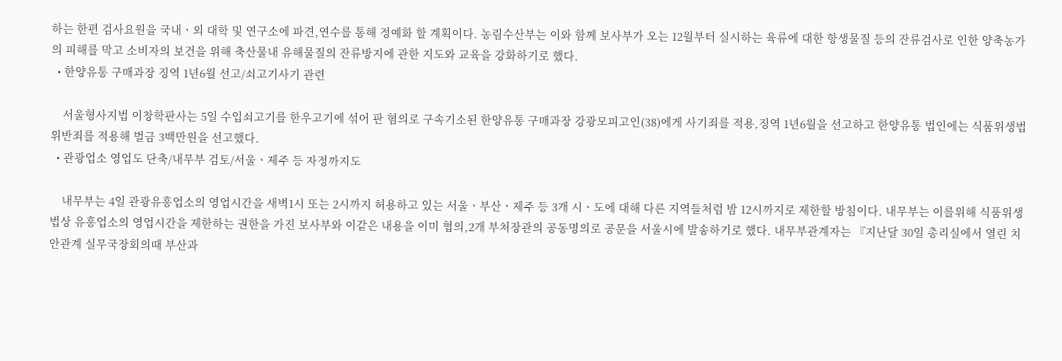하는 한편 검사요원을 국내ㆍ외 대학 및 연구소에 파견,연수를 통해 정예화 할 계획이다. 농림수산부는 이와 함께 보사부가 오는 12월부터 실시하는 육류에 대한 항생물질 등의 잔류검사로 인한 양축농가의 피해를 막고 소비자의 보건을 위해 축산물내 유해물질의 잔류방지에 관한 지도와 교육을 강화하기로 했다.
  • 한양유통 구매과장 징역 1년6월 선고/쇠고기사기 관련

    서울형사지법 이창학판사는 5일 수입쇠고기를 한우고기에 섞어 판 혐의로 구속기소된 한양유통 구매과장 강광모피고인(38)에게 사기죄를 적용,징역 1년6월을 선고하고 한양유통 법인에는 식품위생법 위반죄를 적용해 벌금 3백만원을 선고했다.
  • 관광업소 영업도 단축/내무부 검토/서울ㆍ제주 등 자정까지도

    내무부는 4일 관광유흥업소의 영업시간을 새벽1시 또는 2시까지 허용하고 있는 서울ㆍ부산ㆍ제주 등 3개 시ㆍ도에 대해 다른 지역들처럼 밤 12시까지로 제한할 방침이다. 내무부는 이를위해 식품위생법상 유흥업소의 영업시간을 제한하는 권한을 가진 보사부와 이같은 내용을 이미 협의,2개 부처장관의 공동명의로 공문을 서울시에 발송하기로 했다. 내무부관계자는 『지난달 30일 총리실에서 열린 치안관계 실무국장회의때 부산과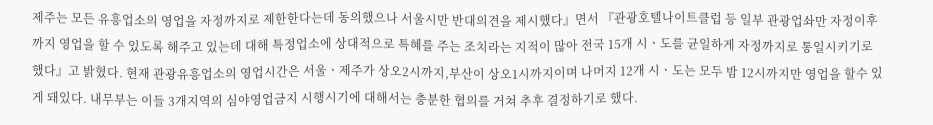제주는 모든 유흥업소의 영업을 자정까지로 제한한다는데 동의했으나 서울시만 반대의견을 제시했다』면서 『관광호텔나이트클럽 등 일부 관광업솨만 자정이후까지 영업을 할 수 있도록 해주고 있는데 대해 특정업소에 상대적으로 특혜를 주는 조치라는 지적이 많아 전국 15개 시ㆍ도를 균일하게 자정까지로 통일시키기로 했다』고 밝혔다. 현재 관광유흥업소의 영업시간은 서울ㆍ제주가 상오2시까지,부산이 상오1시까지이며 나머지 12개 시ㆍ도는 모두 밤 12시까지만 영업을 할수 있게 돼있다. 내무부는 이들 3개지역의 심야영업금지 시행시기에 대해서는 충분한 협의를 거쳐 추후 결정하기로 했다.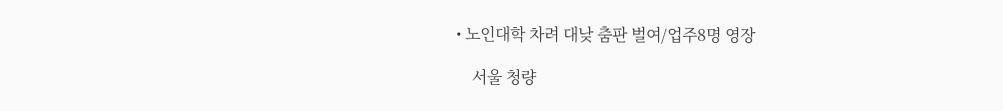• 노인대학 차려 대낮 춤판 벌여/업주8명 영장

    서울 청량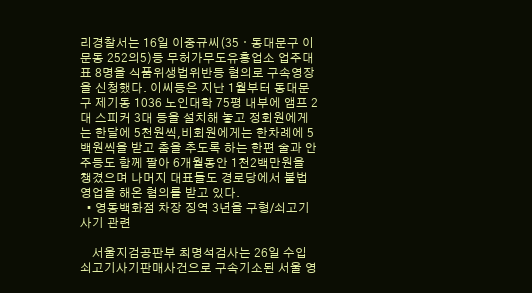리경찰서는 16일 이중규씨(35ㆍ동대문구 이문동 252의5)등 무허가무도유흥업소 업주대표 8명을 식품위생법위반등 혐의로 구속영장을 신청했다. 이씨등은 지난 1월부터 동대문구 제기동 1036 노인대학 75평 내부에 앰프 2대 스피커 3대 등을 설치해 놓고 정회원에게는 한달에 5천원씩,비회원에게는 한차례에 5백원씩을 받고 춤을 추도록 하는 한편 술과 안주등도 함께 팔아 6개월동안 1천2백만원을 챙겼으며 나머지 대표들도 경로당에서 불법영업을 해온 혐의를 받고 있다.
  • 영동백화점 차장 징역 3년을 구형/쇠고기 사기 관련

    서울지검공판부 최명석검사는 26일 수입쇠고기사기판매사건으로 구속기소된 서울 영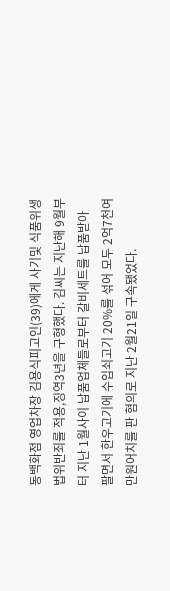동백화점 영업차장 김용식피고인(39)에게 사기및 식품위생법위반죄를 적용,징역3년을 구형했다. 김씨는 지난해 9월부터 지난 1월사이 납품업체들로부터 갈비세트를 납품받아 팔면서 한우고기에 수입쇠고기 20%를 섞어 모두 2억7천여만원어치를 판 혐의로 지난 2월21일 구속됐었다.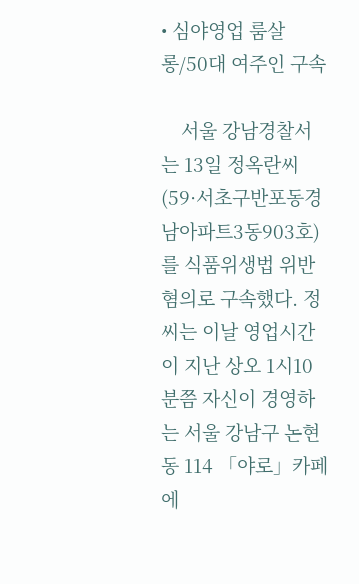• 심야영업 룸살롱/50대 여주인 구속

    서울 강남경찰서는 13일 정옥란씨(59·서초구반포동경남아파트3동903호)를 식품위생법 위반혐의로 구속했다. 정씨는 이날 영업시간이 지난 상오 1시10분쯤 자신이 경영하는 서울 강남구 논현동 114 「야로」카페에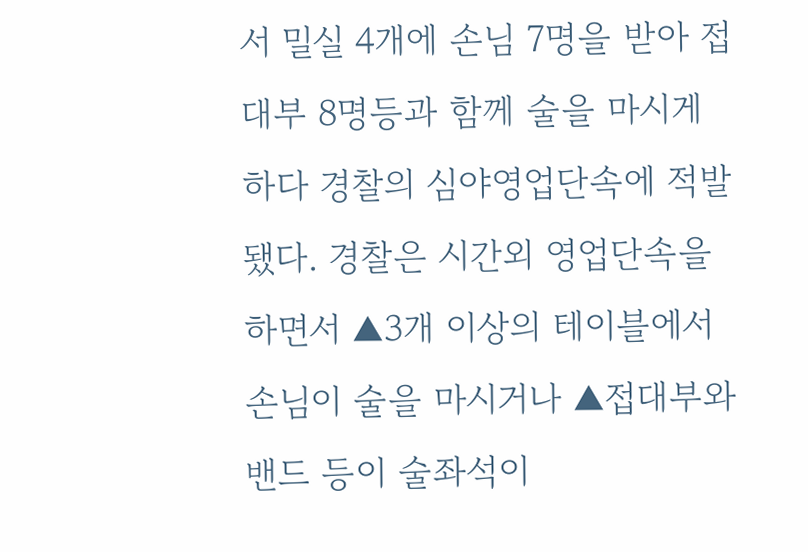서 밀실 4개에 손님 7명을 받아 접대부 8명등과 함께 술을 마시게 하다 경찰의 심야영업단속에 적발됐다. 경찰은 시간외 영업단속을 하면서 ▲3개 이상의 테이블에서 손님이 술을 마시거나 ▲접대부와 밴드 등이 술좌석이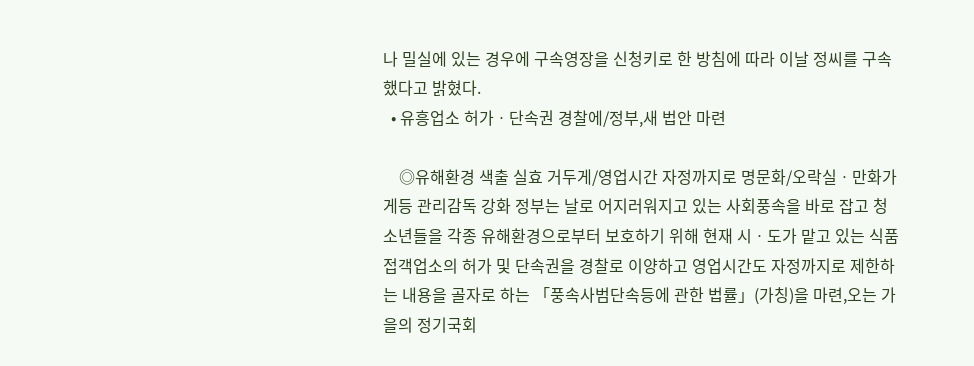나 밀실에 있는 경우에 구속영장을 신청키로 한 방침에 따라 이날 정씨를 구속했다고 밝혔다.
  • 유흥업소 허가ㆍ단속권 경찰에/정부,새 법안 마련

    ◎유해환경 색출 실효 거두게/영업시간 자정까지로 명문화/오락실ㆍ만화가게등 관리감독 강화 정부는 날로 어지러워지고 있는 사회풍속을 바로 잡고 청소년들을 각종 유해환경으로부터 보호하기 위해 현재 시ㆍ도가 맡고 있는 식품접객업소의 허가 및 단속권을 경찰로 이양하고 영업시간도 자정까지로 제한하는 내용을 골자로 하는 「풍속사범단속등에 관한 법률」(가칭)을 마련,오는 가을의 정기국회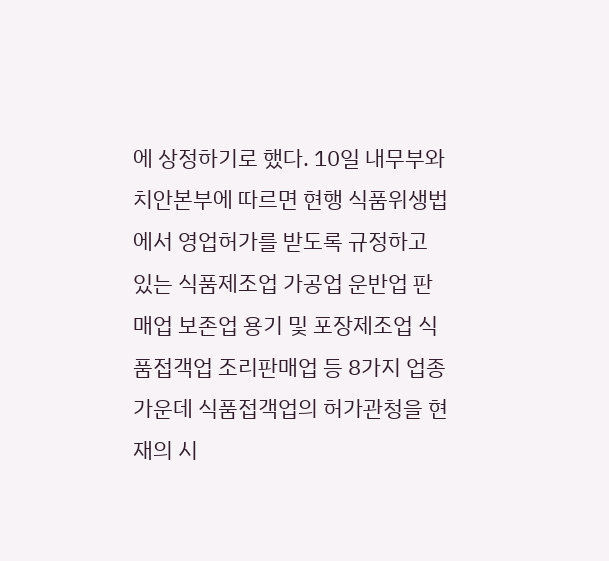에 상정하기로 했다. 10일 내무부와 치안본부에 따르면 현행 식품위생법에서 영업허가를 받도록 규정하고 있는 식품제조업 가공업 운반업 판매업 보존업 용기 및 포장제조업 식품접객업 조리판매업 등 8가지 업종 가운데 식품접객업의 허가관청을 현재의 시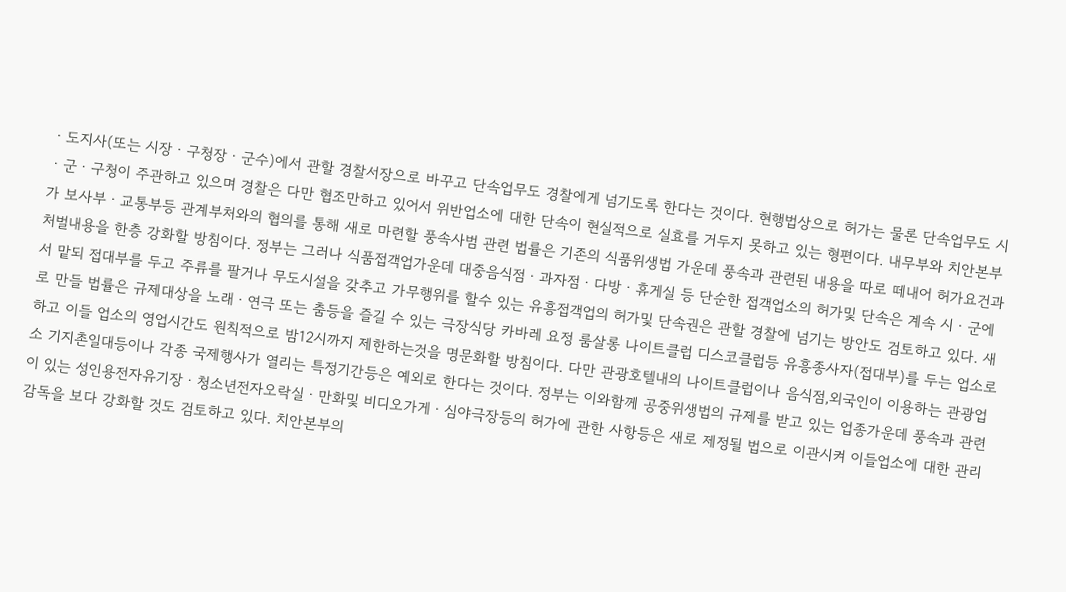ㆍ도지사(또는 시장ㆍ구청장ㆍ군수)에서 관할 경찰서장으로 바꾸고 단속업무도 경찰에게 넘기도록 한다는 것이다. 현행법상으로 허가는 물론 단속업무도 시ㆍ군ㆍ구청이 주관하고 있으며 경찰은 다만 협조만하고 있어서 위반업소에 대한 단속이 현실적으로 실효를 거두지 못하고 있는 형편이다. 내무부와 치안본부가 보사부ㆍ교통부등 관계부처와의 협의를 통해 새로 마련할 풍속사범 관련 법률은 기존의 식품위생법 가운데 풍속과 관련된 내용을 따로 떼내어 허가요건과 처벌내용을 한층 강화할 방침이다. 정부는 그러나 식품접객업가운데 대중음식점ㆍ과자점ㆍ다방ㆍ휴게실 등 단순한 접객업소의 허가및 단속은 계속 시ㆍ군에서 맡되 접대부를 두고 주류를 팔거나 무도시설을 갖추고 가무행위를 할수 있는 유흥접객업의 허가및 단속권은 관할 경찰에 넘기는 방안도 검토하고 있다. 새로 만들 법률은 규제대상을 노래ㆍ연극 또는 춤등을 즐길 수 있는 극장식당 카바레 요정 룸살롱 나이트클럽 디스코클럽등 유흥종사자(접대부)를 두는 업소로하고 이들 업소의 영업시간도 원칙적으로 밤12시까지 제한하는것을 명문화할 방침이다. 다만 관광호텔내의 나이트클럽이나 음식점,외국인이 이용하는 관광업소 기지촌일대등이나 각종 국제행사가 열리는 특정기간등은 예외로 한다는 것이다. 정부는 이와함께 공중위생법의 규제를 받고 있는 업종가운데 풍속과 관련이 있는 성인용전자유기장ㆍ청소년전자오락실ㆍ만화및 비디오가게ㆍ심야극장등의 허가에 관한 사항등은 새로 제정될 법으로 이관시켜 이들업소에 대한 관리감독을 보다 강화할 것도 검토하고 있다. 치안본부의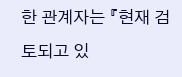한 관계자는 『현재 검토되고 있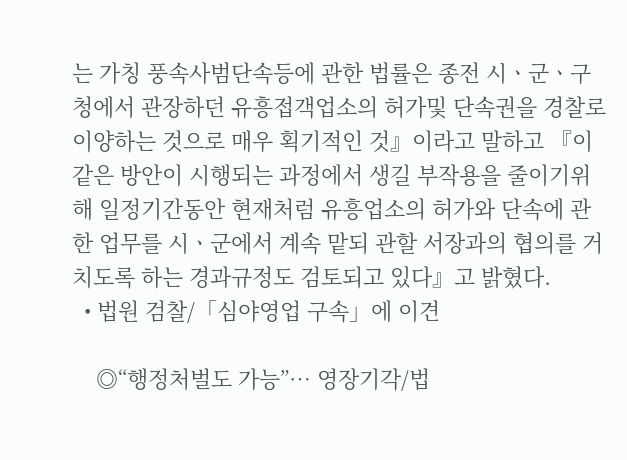는 가칭 풍속사범단속등에 관한 법률은 종전 시ㆍ군ㆍ구청에서 관장하던 유흥접객업소의 허가및 단속권을 경찰로 이양하는 것으로 매우 획기적인 것』이라고 말하고 『이같은 방안이 시행되는 과정에서 생길 부작용을 줄이기위해 일정기간동안 현재처럼 유흥업소의 허가와 단속에 관한 업무를 시ㆍ군에서 계속 맡되 관할 서장과의 협의를 거치도록 하는 경과규정도 검토되고 있다』고 밝혔다.
  • 법원 검찰/「심야영업 구속」에 이견

    ◎“행정처벌도 가능”… 영장기각/법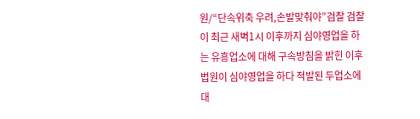원/“단속위축 우려,손발맞춰야”검찰 검찰이 최근 새벽1시 이후까지 심야영업을 하는 유흥업소에 대해 구속방침을 밝힌 이후 법원이 심야영업을 하다 적발된 두업소에 대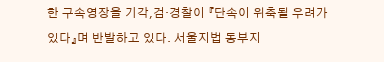한 구속영장을 기각,검·경찰이 『단속이 위축될 우려가 있다』며 반발하고 있다. 서울지법 동부지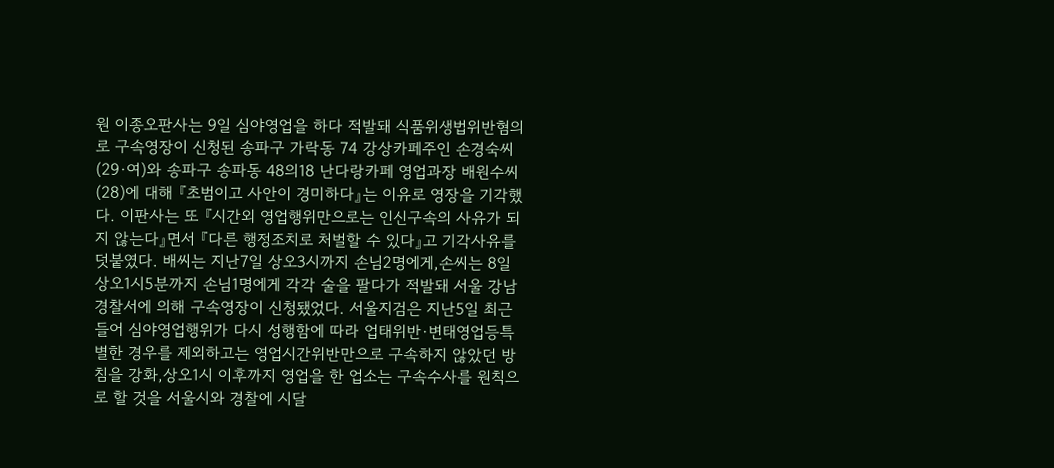원 이종오판사는 9일 심야영업을 하다 적발돼 식품위생법위반혐의로 구속영장이 신청된 송파구 가락동 74 강상카페주인 손경숙씨(29·여)와 송파구 송파동 48의18 난다랑카페 영업과장 배원수씨(28)에 대해 『초범이고 사안이 경미하다』는 이유로 영장을 기각했다. 이판사는 또 『시간외 영업행위만으로는 인신구속의 사유가 되지 않는다』면서 『다른 행정조치로 처벌할 수 있다』고 기각사유를 덧붙였다. 배씨는 지난7일 상오3시까지 손님2명에게,손씨는 8일 상오1시5분까지 손님1명에게 각각 술을 팔다가 적발돼 서울 강남경찰서에 의해 구속영장이 신청됐었다. 서울지검은 지난5일 최근들어 심야영업행위가 다시 성행함에 따라 업태위반·변태영업등특별한 경우를 제외하고는 영업시간위반만으로 구속하지 않았던 방침을 강화,상오1시 이후까지 영업을 한 업소는 구속수사를 원칙으로 할 것을 서울시와 경찰에 시달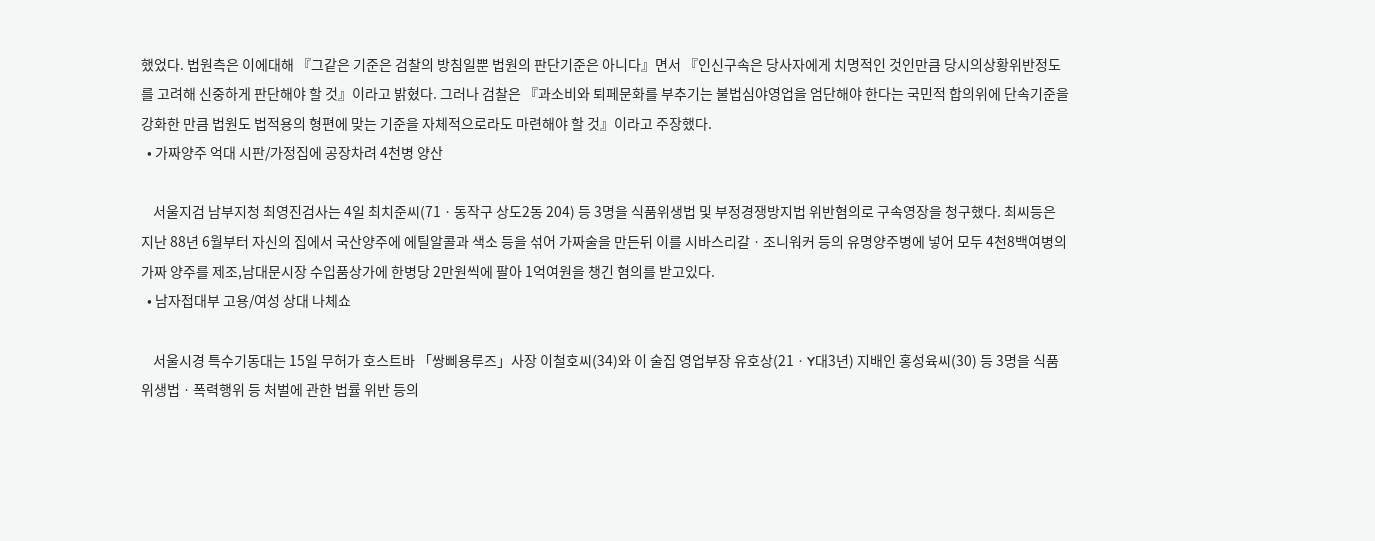했었다. 법원측은 이에대해 『그같은 기준은 검찰의 방침일뿐 법원의 판단기준은 아니다』면서 『인신구속은 당사자에게 치명적인 것인만큼 당시의상황위반정도를 고려해 신중하게 판단해야 할 것』이라고 밝혔다. 그러나 검찰은 『과소비와 퇴페문화를 부추기는 불법심야영업을 엄단해야 한다는 국민적 합의위에 단속기준을 강화한 만큼 법원도 법적용의 형편에 맞는 기준을 자체적으로라도 마련해야 할 것』이라고 주장했다.
  • 가짜양주 억대 시판/가정집에 공장차려 4천병 양산

    서울지검 남부지청 최영진검사는 4일 최치준씨(71ㆍ동작구 상도2동 204) 등 3명을 식품위생법 및 부정경쟁방지법 위반혐의로 구속영장을 청구했다. 최씨등은 지난 88년 6월부터 자신의 집에서 국산양주에 에틸알콜과 색소 등을 섞어 가짜술을 만든뒤 이를 시바스리갈ㆍ조니워커 등의 유명양주병에 넣어 모두 4천8백여병의 가짜 양주를 제조,남대문시장 수입품상가에 한병당 2만원씩에 팔아 1억여원을 챙긴 혐의를 받고있다.
  • 남자접대부 고용/여성 상대 나체쇼

    서울시경 특수기동대는 15일 무허가 호스트바 「쌍삐용루즈」사장 이철호씨(34)와 이 술집 영업부장 유호상(21ㆍY대3년) 지배인 홍성육씨(30) 등 3명을 식품위생법ㆍ폭력행위 등 처벌에 관한 법률 위반 등의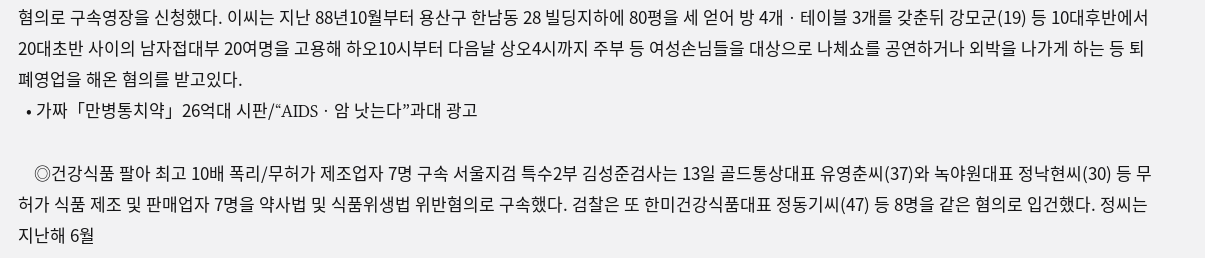혐의로 구속영장을 신청했다. 이씨는 지난 88년10월부터 용산구 한남동 28 빌딩지하에 80평을 세 얻어 방 4개ㆍ테이블 3개를 갖춘뒤 강모군(19) 등 10대후반에서 20대초반 사이의 남자접대부 20여명을 고용해 하오10시부터 다음날 상오4시까지 주부 등 여성손님들을 대상으로 나체쇼를 공연하거나 외박을 나가게 하는 등 퇴폐영업을 해온 혐의를 받고있다.
  • 가짜「만병통치약」26억대 시판/“AIDSㆍ암 낫는다”과대 광고

    ◎건강식품 팔아 최고 10배 폭리/무허가 제조업자 7명 구속 서울지검 특수2부 김성준검사는 13일 골드통상대표 유영춘씨(37)와 녹야원대표 정낙현씨(30) 등 무허가 식품 제조 및 판매업자 7명을 약사법 및 식품위생법 위반혐의로 구속했다. 검찰은 또 한미건강식품대표 정동기씨(47) 등 8명을 같은 혐의로 입건했다. 정씨는 지난해 6월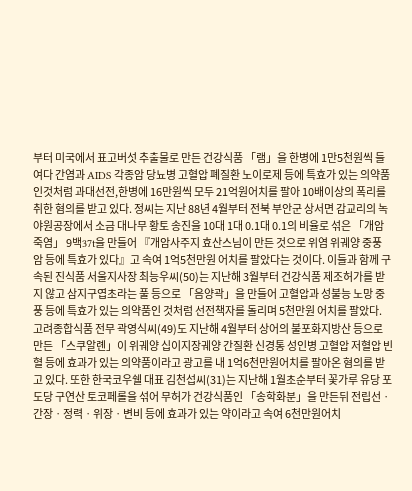부터 미국에서 표고버섯 추출물로 만든 건강식품 「램」을 한병에 1만5천원씩 들여다 간염과 AIDS 각종암 당뇨병 고혈압 폐질환 노이로제 등에 특효가 있는 의약품인것처럼 과대선전,한병에 16만원씩 모두 21억원어치를 팔아 10배이상의 폭리를 취한 혐의를 받고 있다. 정씨는 지난 88년 4월부터 전북 부안군 상서면 감교리의 녹야원공장에서 소금 대나무 황토 송진을 10대 1대 0.1대 0.1의 비율로 섞은 「개암죽염」 9백37t을 만들어 『개암사주지 효산스님이 만든 것으로 위염 위궤양 중풍 암 등에 특효가 있다』고 속여 1억5천만원 어치를 팔았다는 것이다. 이들과 함께 구속된 진식품 서울지사장 최능우씨(50)는 지난해 3월부터 건강식품 제조허가를 받지 않고 삼지구엽초라는 풀 등으로 「음양곽」을 만들어 고혈압과 성불능 노망 중풍 등에 특효가 있는 의약품인 것처럼 선전책자를 돌리며 5천만원 어치를 팔았다. 고려종합식품 전무 곽영식씨(49)도 지난해 4월부터 상어의 불포화지방산 등으로 만든 「스쿠알롄」이 위궤양 십이지장궤양 간질환 신경통 성인병 고혈압 저혈압 빈혈 등에 효과가 있는 의약품이라고 광고를 내 1억6천만원어치를 팔아온 혐의를 받고 있다. 또한 한국코우쉘 대표 김천섭씨(31)는 지난해 1월초순부터 꽃가루 유당 포도당 구연산 토코페롤을 섞어 무허가 건강식품인 「송학화분」을 만든뒤 전립선ㆍ간장ㆍ정력ㆍ위장ㆍ변비 등에 효과가 있는 약이라고 속여 6천만원어치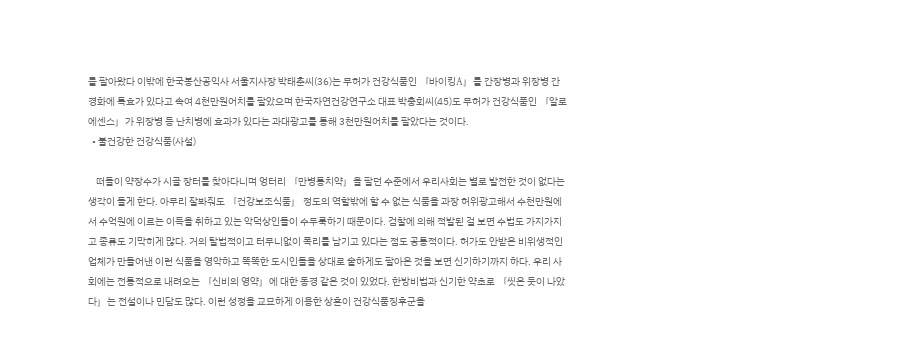를 팔아왔다 이밖에 한국봉산공익사 서울지사장 박태춘씨(36)는 무허가 건강식품인 「바이킹A」를 간장병과 위장병 간경화에 특효가 있다고 속여 4천만원어치를 팔았으며 한국자연건강연구소 대표 박충회씨(45)도 무허가 건강식품인 「알로에센스」가 위장병 등 난치병에 효과가 있다는 과대광고를 통해 3천만원어치를 팔았다는 것이다.
  • 불건강한 건강식품(사설)

    떠돌이 약장수가 시골 장터를 찾아다니며 엉터리 「만병통치약」을 팔던 수준에서 우리사회는 별로 발전한 것이 없다는 생각이 들게 한다. 아무리 잘봐줘도 「건강보조식품」 정도의 역할밖에 할 수 없는 식품을 과장 허위광고해서 수천만원에서 수억원에 이르는 이득을 취하고 있는 악덕상인들이 수두룩하기 때문이다. 검찰에 의해 적발된 걸 보면 수법도 가지가지고 종류도 기막히게 많다. 거의 탈법적이고 터무니없이 폭리를 남기고 있다는 점도 공통적이다. 허가도 안받은 비위생적인 업체가 만들어낸 이런 식품을 영악하고 똑똑한 도시인들을 상대로 숱하게도 팔아온 것을 보면 신기하기까지 하다. 우리 사회에는 전통적으로 내려오는 「신비의 영약」에 대한 동경 같은 것이 있었다. 한방비법과 신기한 약초로 「씻은 듯이 나았다」는 전설이나 민담도 많다. 이런 성정을 교묘하게 이용한 상혼이 건강식품징후군을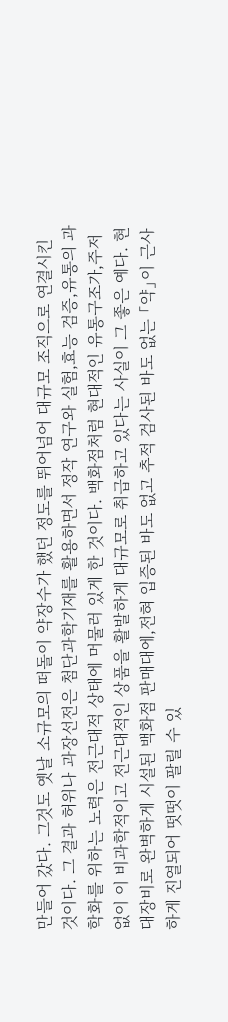만들어 갔다. 그것도 옛날 소규모의 떠돌이 약장수가 했던 정도를 뛰어넘어 대규모 조직으로 연결시킨 것이다. 그 결과 허위나 과장선전은 첨단과학기재를 활용하면서 정작 연구와 실험,효능 검증,유통의 과학화를 위하는 노력은 전근대적 상태에 머물러 있게 한 것이다. 백화점처럼 현대적인 유통구조가,주저없이 이 비과학적이고 전근대적인 상품을 활발하게 대규모로 취급하고 있다는 사실이 그 좋은 예다. 현대장비로 완벽하게 시설된 백화점 판매대에,전혀 입증된 바도 없고 추적 검사된 바도 없는 「약」이 근사하게 진열되어 떳떳이 팔릴 수 있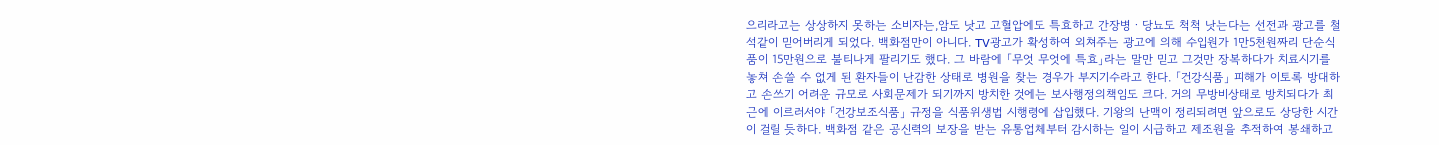으리라고는 상상하지 못하는 소비자는,암도 낫고 고혈압에도 특효하고 간장병ㆍ당뇨도 척척 낫는다는 선전과 광고를 철석같이 믿어버리게 되었다. 백화점만이 아니다. TV광고가 확성하여 외쳐주는 광고에 의해 수입원가 1만5천원짜리 단순식품이 15만원으로 불티나게 팔리기도 했다. 그 바람에 「무엇 무엇에 특효」라는 말만 믿고 그것만 장복하다가 치료시기를 놓쳐 손쓸 수 없게 된 환자들이 난감한 상태로 병원을 찾는 경우가 부지기수라고 한다. 「건강식품」 피해가 이토록 방대하고 손쓰기 어려운 규모로 사회문제가 되기까지 방치한 것에는 보사행정의책임도 크다. 거의 무방비상태로 방치되다가 최근에 이르러서야 「건강보조식품」 규정을 식품위생법 시행령에 삽입했다. 기왕의 난맥이 정리되려면 앞으로도 상당한 시간이 걸릴 듯하다. 백화점 같은 공신력의 보장을 받는 유통업체부터 감시하는 일이 시급하고 제조원을 추적하여 봉쇄하고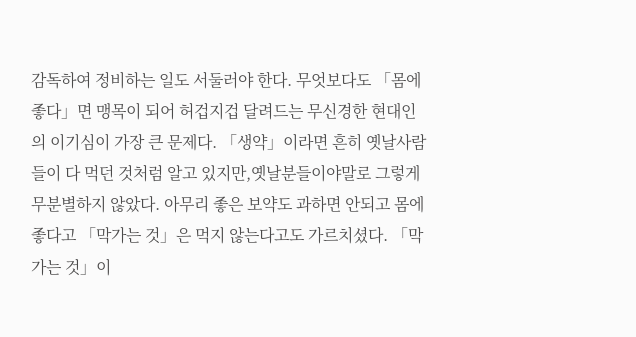감독하여 정비하는 일도 서둘러야 한다. 무엇보다도 「몸에 좋다」면 맹목이 되어 허겁지겁 달려드는 무신경한 현대인의 이기심이 가장 큰 문제다. 「생약」이라면 흔히 옛날사람들이 다 먹던 것처럼 알고 있지만,옛날분들이야말로 그렇게 무분별하지 않았다. 아무리 좋은 보약도 과하면 안되고 몸에 좋다고 「막가는 것」은 먹지 않는다고도 가르치셨다. 「막가는 것」이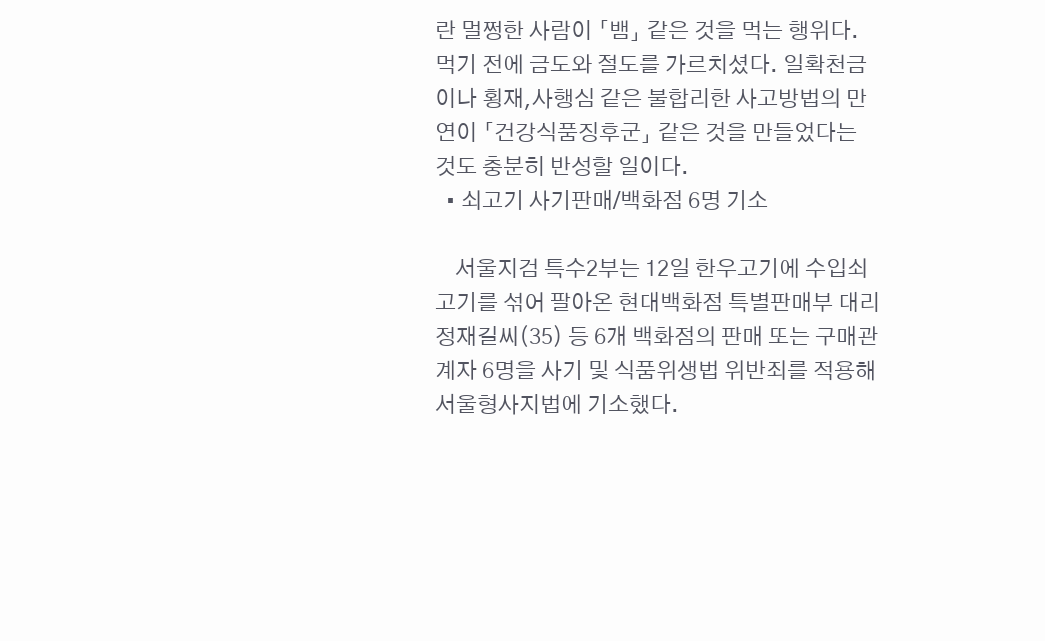란 멀쩡한 사람이 「뱀」 같은 것을 먹는 행위다. 먹기 전에 금도와 절도를 가르치셨다. 일확천금이나 횡재,사행심 같은 불합리한 사고방법의 만연이 「건강식품징후군」 같은 것을 만들었다는 것도 충분히 반성할 일이다.
  • 쇠고기 사기판매/백화점 6명 기소

    서울지검 특수2부는 12일 한우고기에 수입쇠고기를 섞어 팔아온 현대백화점 특별판매부 대리 정재길씨(35) 등 6개 백화점의 판매 또는 구매관계자 6명을 사기 및 식품위생법 위반죄를 적용해 서울형사지법에 기소했다.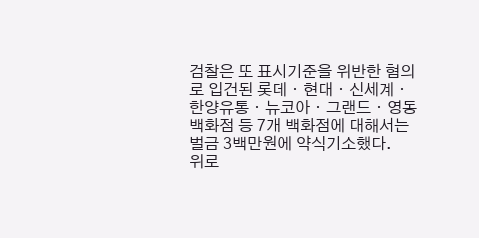검찰은 또 표시기준을 위반한 혐의로 입건된 롯데ㆍ현대ㆍ신세계ㆍ한양유통ㆍ뉴코아ㆍ그랜드ㆍ영동백화점 등 7개 백화점에 대해서는 벌금 3백만원에 약식기소했다.
위로